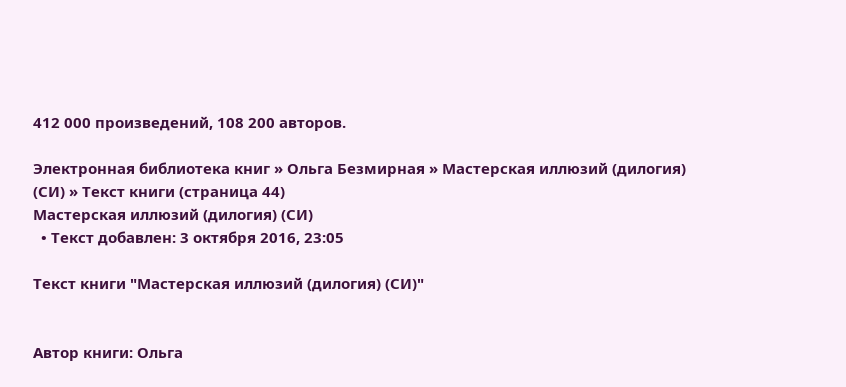412 000 произведений, 108 200 авторов.

Электронная библиотека книг » Ольга Безмирная » Мастерская иллюзий (дилогия) (СИ) » Текст книги (страница 44)
Мастерская иллюзий (дилогия) (СИ)
  • Текст добавлен: 3 октября 2016, 23:05

Текст книги "Мастерская иллюзий (дилогия) (СИ)"


Автор книги: Ольга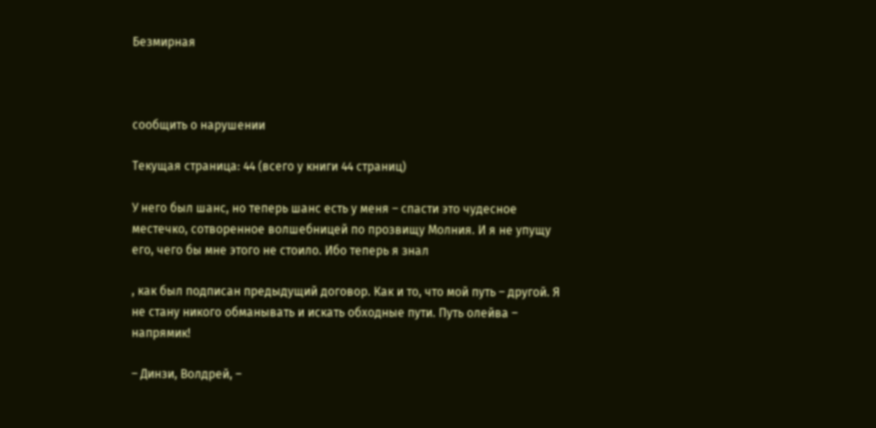Безмирная



сообщить о нарушении

Текущая страница: 44 (всего у книги 44 страниц)

У него был шанс, но теперь шанс есть у меня – спасти это чудесное местечко, сотворенное волшебницей по прозвищу Молния. И я не упущу его, чего бы мне этого не стоило. Ибо теперь я знал

, как был подписан предыдущий договор. Как и то, что мой путь – другой. Я не стану никого обманывать и искать обходные пути. Путь олейва – напрямик!

– Динзи, Волдрей, –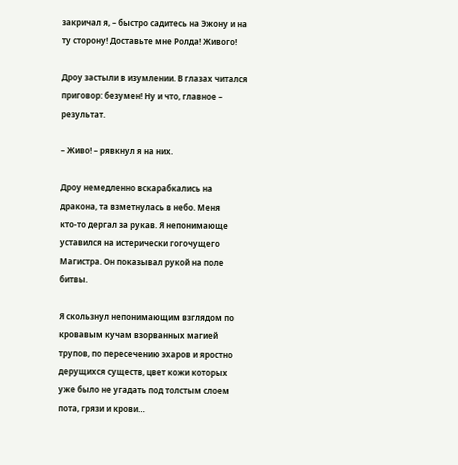закричал я, – быстро садитесь на Эжону и на ту сторону! Доставьте мне Ролда! Живого!

Дроу застыли в изумлении. В глазах читался приговор: безумен! Ну и что, главное – результат.

– Живо! – рявкнул я на них.

Дроу немедленно вскарабкались на дракона, та взметнулась в небо. Меня кто‑то дергал за рукав. Я непонимающе уставился на истерически гогочущего Магистра. Он показывал рукой на поле битвы.

Я скользнул непонимающим взглядом по кровавым кучам взорванных магией трупов, по пересечению эхаров и яростно дерущихся существ, цвет кожи которых уже было не угадать под толстым слоем пота, грязи и крови…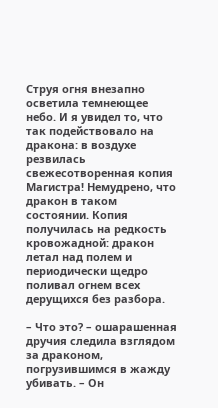Струя огня внезапно осветила темнеющее небо. И я увидел то, что так подействовало на дракона: в воздухе резвилась свежесотворенная копия Магистра! Немудрено, что дракон в таком состоянии. Копия получилась на редкость кровожадной: дракон летал над полем и периодически щедро поливал огнем всех дерущихся без разбора.

– Что это? – ошарашенная дручия следила взглядом за драконом, погрузившимся в жажду убивать. – Он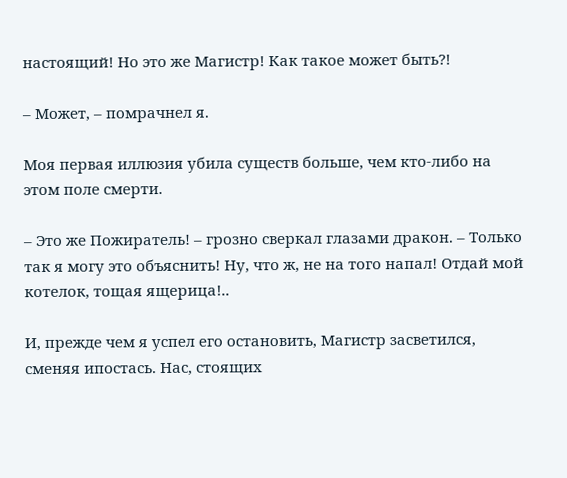настоящий! Но это же Магистр! Как такое может быть?!

– Может, – помрачнел я.

Моя первая иллюзия убила существ больше, чем кто‑либо на этом поле смерти.

– Это же Пожиратель! – грозно сверкал глазами дракон. – Только так я могу это объяснить! Ну, что ж, не на того напал! Отдай мой котелок, тощая ящерица!..

И, прежде чем я успел его остановить, Магистр засветился, сменяя ипостась. Нас, стоящих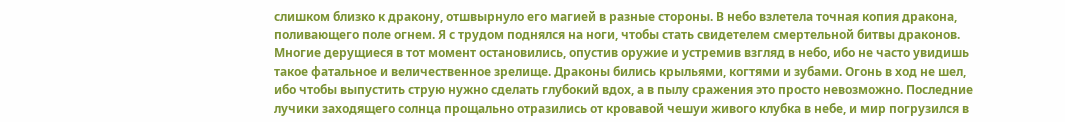слишком близко к дракону, отшвырнуло его магией в разные стороны. В небо взлетела точная копия дракона, поливающего поле огнем. Я с трудом поднялся на ноги, чтобы стать свидетелем смертельной битвы драконов. Многие дерущиеся в тот момент остановились, опустив оружие и устремив взгляд в небо, ибо не часто увидишь такое фатальное и величественное зрелище. Драконы бились крыльями, когтями и зубами. Огонь в ход не шел, ибо чтобы выпустить струю нужно сделать глубокий вдох, а в пылу сражения это просто невозможно. Последние лучики заходящего солнца прощально отразились от кровавой чешуи живого клубка в небе, и мир погрузился в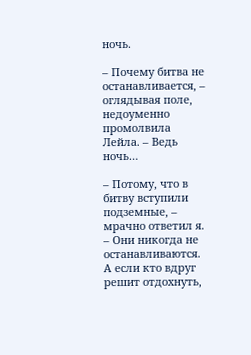ночь.

– Почему битва не останавливается, – оглядывая поле, недоуменно промолвила Лейла. – Ведь ночь…

– Потому, что в битву вступили подземные, – мрачно ответил я. – Они никогда не останавливаются. А если кто вдруг решит отдохнуть,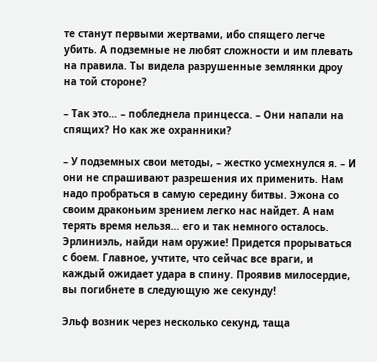те станут первыми жертвами, ибо спящего легче убить. А подземные не любят сложности и им плевать на правила. Ты видела разрушенные землянки дроу на той стороне?

– Так это… – побледнела принцесса. – Они напали на спящих? Но как же охранники?

– У подземных свои методы, – жестко усмехнулся я. – И они не спрашивают разрешения их применить. Нам надо пробраться в самую середину битвы. Эжона со своим драконьим зрением легко нас найдет. А нам терять время нельзя… его и так немного осталось. Эрлиниэль, найди нам оружие! Придется прорываться с боем. Главное, учтите, что сейчас все враги, и каждый ожидает удара в спину. Проявив милосердие, вы погибнете в следующую же секунду!

Эльф возник через несколько секунд, таща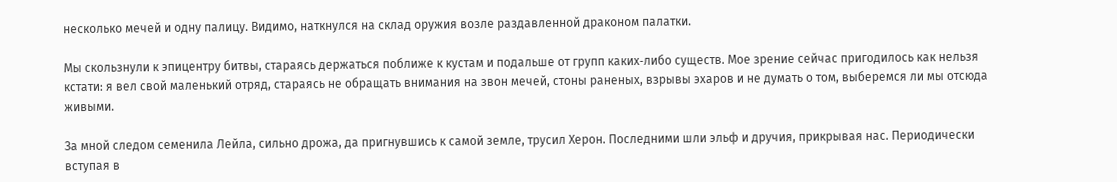несколько мечей и одну палицу. Видимо, наткнулся на склад оружия возле раздавленной драконом палатки.

Мы скользнули к эпицентру битвы, стараясь держаться поближе к кустам и подальше от групп каких‑либо существ. Мое зрение сейчас пригодилось как нельзя кстати: я вел свой маленький отряд, стараясь не обращать внимания на звон мечей, стоны раненых, взрывы эхаров и не думать о том, выберемся ли мы отсюда живыми.

За мной следом семенила Лейла, сильно дрожа, да пригнувшись к самой земле, трусил Херон. Последними шли эльф и дручия, прикрывая нас. Периодически вступая в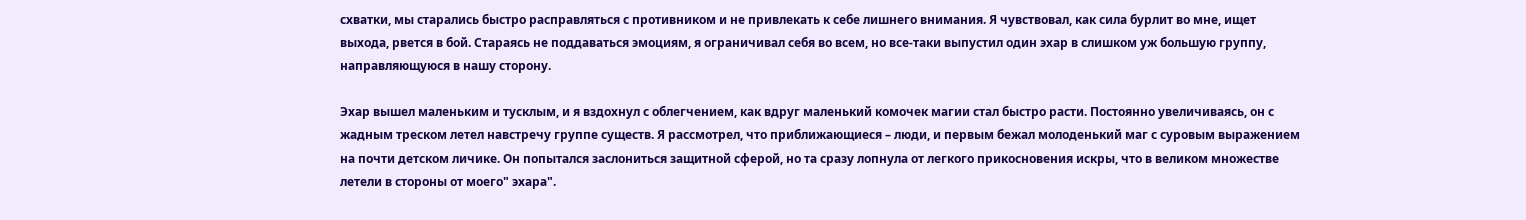схватки, мы старались быстро расправляться с противником и не привлекать к себе лишнего внимания. Я чувствовал, как сила бурлит во мне, ищет выхода, рвется в бой. Стараясь не поддаваться эмоциям, я ограничивал себя во всем, но все‑таки выпустил один эхар в слишком уж большую группу, направляющуюся в нашу сторону.

Эхар вышел маленьким и тусклым, и я вздохнул с облегчением, как вдруг маленький комочек магии стал быстро расти. Постоянно увеличиваясь, он с жадным треском летел навстречу группе существ. Я рассмотрел, что приближающиеся – люди, и первым бежал молоденький маг с суровым выражением на почти детском личике. Он попытался заслониться защитной сферой, но та сразу лопнула от легкого прикосновения искры, что в великом множестве летели в стороны от моего" эхара".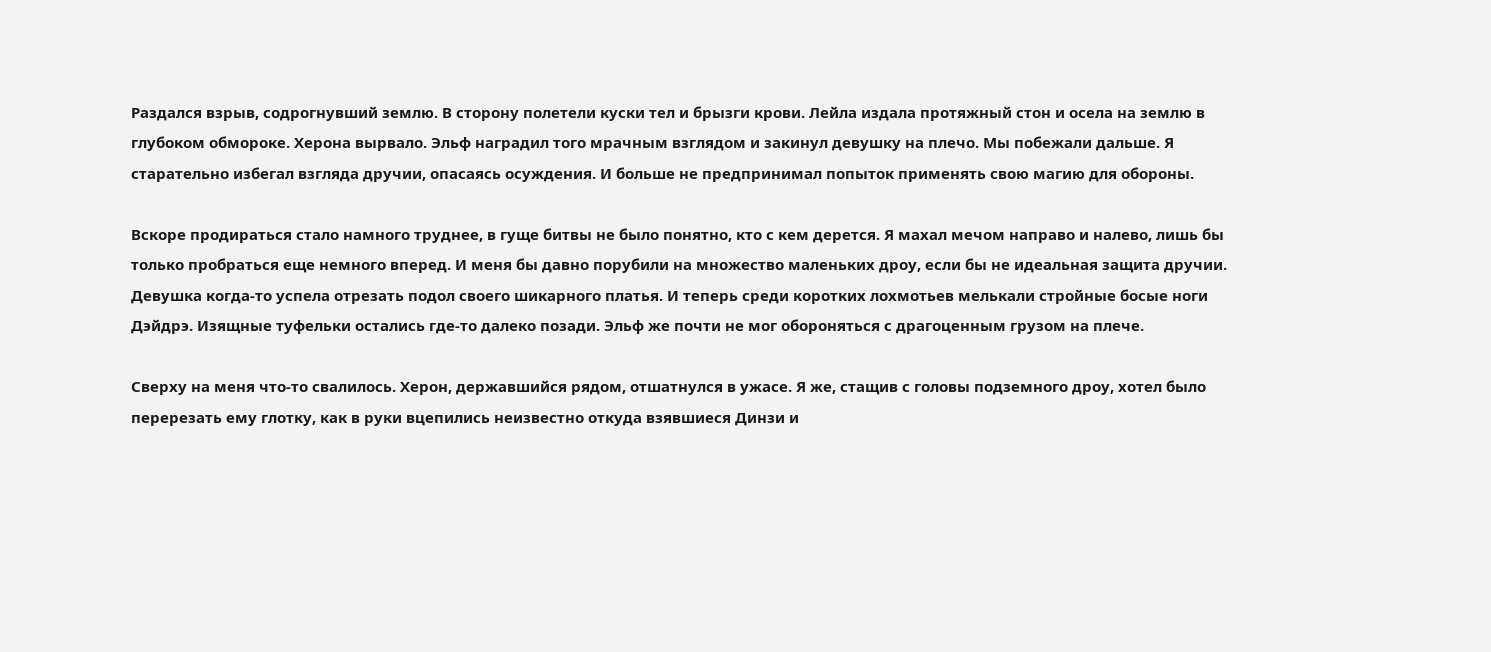Раздался взрыв, содрогнувший землю. В сторону полетели куски тел и брызги крови. Лейла издала протяжный стон и осела на землю в глубоком обмороке. Херона вырвало. Эльф наградил того мрачным взглядом и закинул девушку на плечо. Мы побежали дальше. Я старательно избегал взгляда дручии, опасаясь осуждения. И больше не предпринимал попыток применять свою магию для обороны.

Вскоре продираться стало намного труднее, в гуще битвы не было понятно, кто с кем дерется. Я махал мечом направо и налево, лишь бы только пробраться еще немного вперед. И меня бы давно порубили на множество маленьких дроу, если бы не идеальная защита дручии. Девушка когда‑то успела отрезать подол своего шикарного платья. И теперь среди коротких лохмотьев мелькали стройные босые ноги Дэйдрэ. Изящные туфельки остались где‑то далеко позади. Эльф же почти не мог обороняться с драгоценным грузом на плече.

Сверху на меня что‑то свалилось. Херон, державшийся рядом, отшатнулся в ужасе. Я же, стащив с головы подземного дроу, хотел было перерезать ему глотку, как в руки вцепились неизвестно откуда взявшиеся Динзи и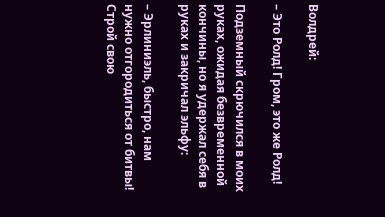Волдрей:

– Это Ролд! Гром, это же Ролд!

Подземный скрючился в моих руках, ожидая безвременной кончины, но я удержал себя в руках и закричал эльфу:

– Эрлиниэль, быстро, нам нужно отгородиться от битвы! Строй свою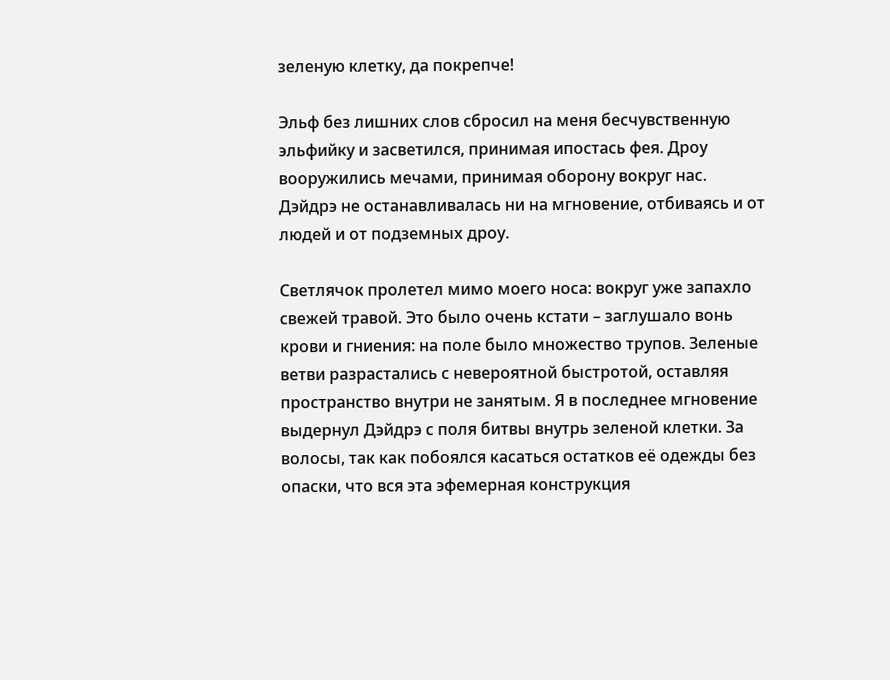зеленую клетку, да покрепче!

Эльф без лишних слов сбросил на меня бесчувственную эльфийку и засветился, принимая ипостась фея. Дроу вооружились мечами, принимая оборону вокруг нас. Дэйдрэ не останавливалась ни на мгновение, отбиваясь и от людей и от подземных дроу.

Светлячок пролетел мимо моего носа: вокруг уже запахло свежей травой. Это было очень кстати – заглушало вонь крови и гниения: на поле было множество трупов. Зеленые ветви разрастались с невероятной быстротой, оставляя пространство внутри не занятым. Я в последнее мгновение выдернул Дэйдрэ с поля битвы внутрь зеленой клетки. За волосы, так как побоялся касаться остатков её одежды без опаски, что вся эта эфемерная конструкция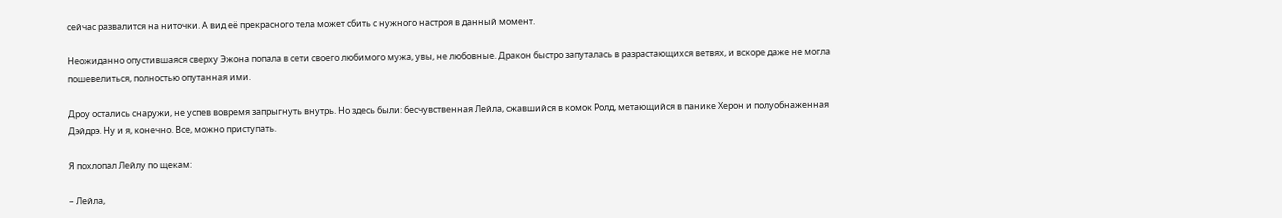сейчас развалится на ниточки. А вид её прекрасного тела может сбить с нужного настроя в данный момент.

Неожиданно опустившаяся сверху Эжона попала в сети своего любимого мужа, увы, не любовные. Дракон быстро запуталась в разрастающихся ветвях, и вскоре даже не могла пошевелиться, полностью опутанная ими.

Дроу остались снаружи, не успев вовремя запрыгнуть внутрь. Но здесь были: бесчувственная Лейла, сжавшийся в комок Ролд, метающийся в панике Херон и полуобнаженная Дэйдрэ. Ну и я, конечно. Все, можно приступать.

Я похлопал Лейлу по щекам:

– Лейла,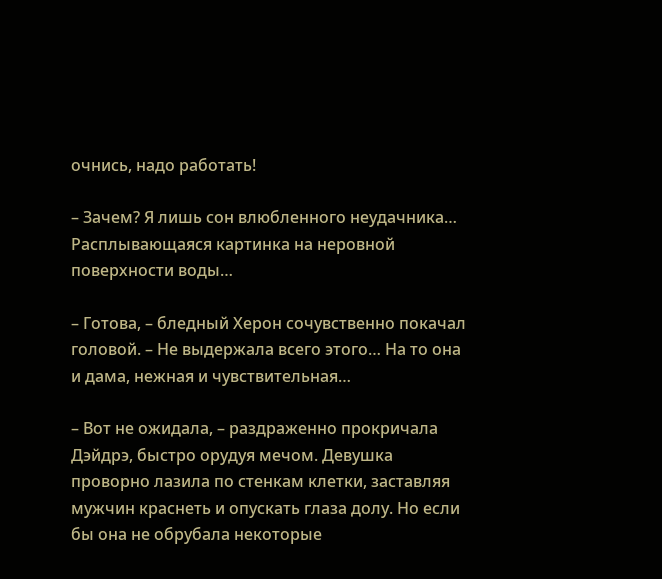очнись, надо работать!

– Зачем? Я лишь сон влюбленного неудачника… Расплывающаяся картинка на неровной поверхности воды…

– Готова, – бледный Херон сочувственно покачал головой. – Не выдержала всего этого… На то она и дама, нежная и чувствительная…

– Вот не ожидала, – раздраженно прокричала Дэйдрэ, быстро орудуя мечом. Девушка проворно лазила по стенкам клетки, заставляя мужчин краснеть и опускать глаза долу. Но если бы она не обрубала некоторые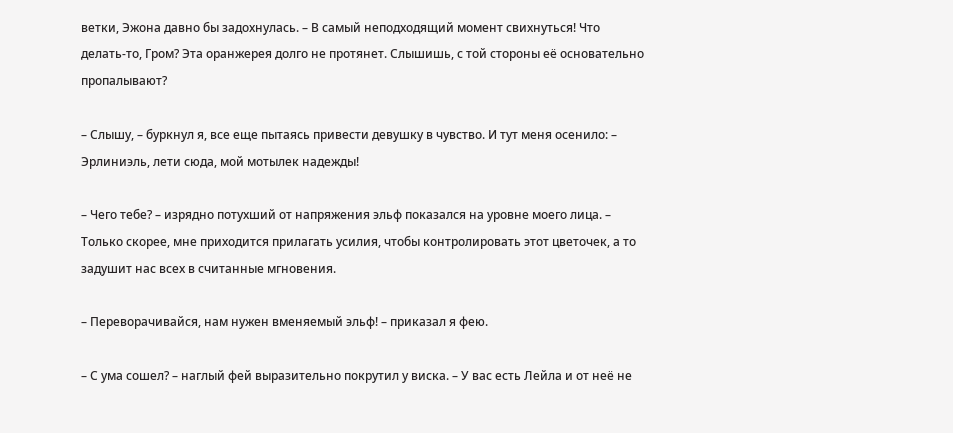ветки, Эжона давно бы задохнулась. – В самый неподходящий момент свихнуться! Что делать‑то, Гром? Эта оранжерея долго не протянет. Слышишь, с той стороны её основательно пропалывают?

– Слышу, – буркнул я, все еще пытаясь привести девушку в чувство. И тут меня осенило: – Эрлиниэль, лети сюда, мой мотылек надежды!

– Чего тебе? – изрядно потухший от напряжения эльф показался на уровне моего лица. – Только скорее, мне приходится прилагать усилия, чтобы контролировать этот цветочек, а то задушит нас всех в считанные мгновения.

– Переворачивайся, нам нужен вменяемый эльф! – приказал я фею.

– С ума сошел? – наглый фей выразительно покрутил у виска. – У вас есть Лейла и от неё не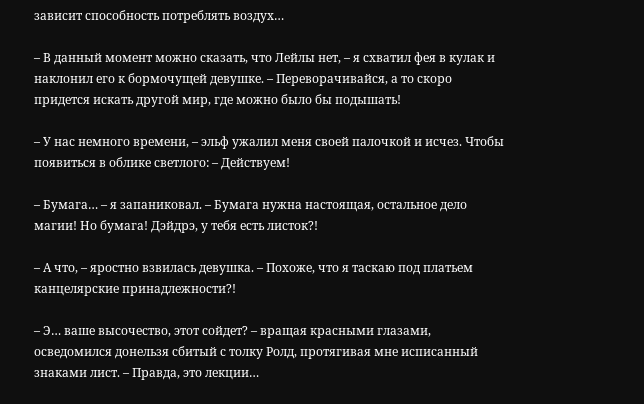зависит способность потреблять воздух…

– В данный момент можно сказать, что Лейлы нет, – я схватил фея в кулак и наклонил его к бормочущей девушке. – Переворачивайся, а то скоро придется искать другой мир, где можно было бы подышать!

– У нас немного времени, – эльф ужалил меня своей палочкой и исчез. Чтобы появиться в облике светлого: – Действуем!

– Бумага… – я запаниковал. – Бумага нужна настоящая, остальное дело магии! Но бумага! Дэйдрэ, у тебя есть листок?!

– А что, – яростно взвилась девушка. – Похоже, что я таскаю под платьем канцелярские принадлежности?!

– Э… ваше высочество, этот сойдет? – вращая красными глазами, осведомился донельзя сбитый с толку Ролд, протягивая мне исписанный знаками лист. – Правда, это лекции…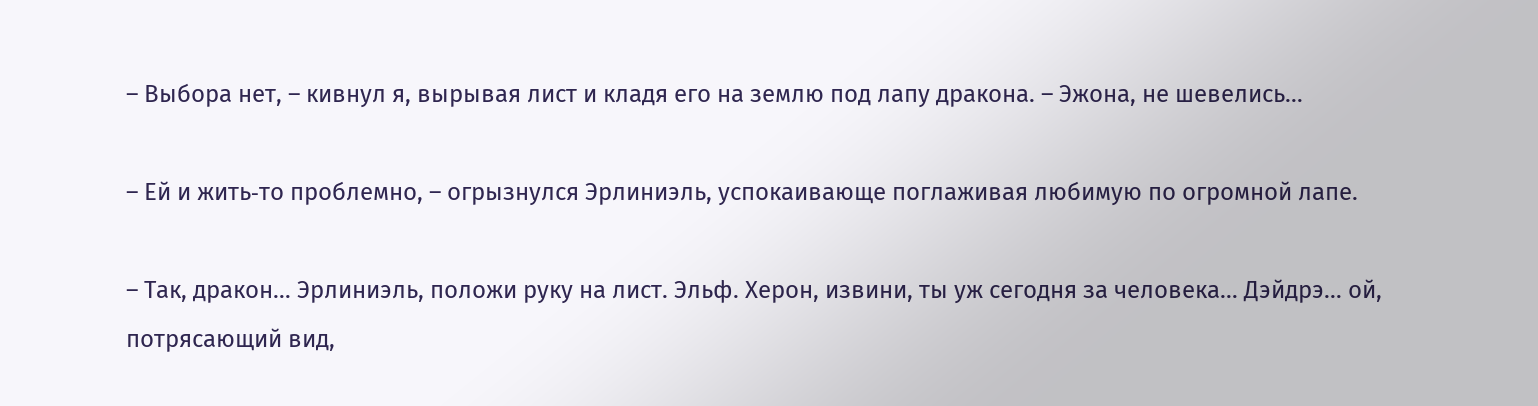– Выбора нет, – кивнул я, вырывая лист и кладя его на землю под лапу дракона. – Эжона, не шевелись…

– Ей и жить‑то проблемно, – огрызнулся Эрлиниэль, успокаивающе поглаживая любимую по огромной лапе.

– Так, дракон… Эрлиниэль, положи руку на лист. Эльф. Херон, извини, ты уж сегодня за человека… Дэйдрэ… ой, потрясающий вид,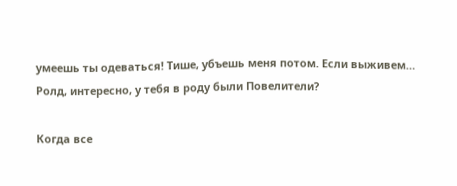умеешь ты одеваться! Тише, убъешь меня потом. Если выживем… Ролд, интересно, у тебя в роду были Повелители?

Когда все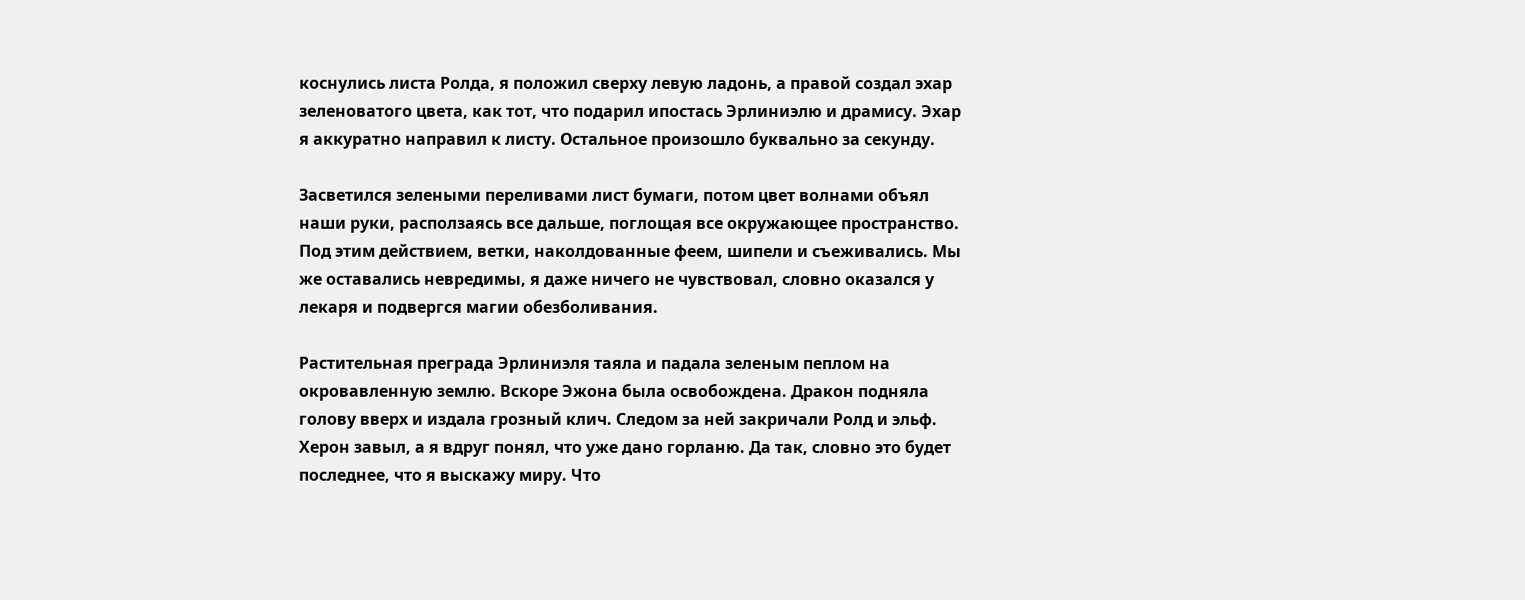коснулись листа Ролда, я положил сверху левую ладонь, а правой создал эхар зеленоватого цвета, как тот, что подарил ипостась Эрлиниэлю и драмису. Эхар я аккуратно направил к листу. Остальное произошло буквально за секунду.

Засветился зелеными переливами лист бумаги, потом цвет волнами объял наши руки, расползаясь все дальше, поглощая все окружающее пространство. Под этим действием, ветки, наколдованные феем, шипели и съеживались. Мы же оставались невредимы, я даже ничего не чувствовал, словно оказался у лекаря и подвергся магии обезболивания.

Растительная преграда Эрлиниэля таяла и падала зеленым пеплом на окровавленную землю. Вскоре Эжона была освобождена. Дракон подняла голову вверх и издала грозный клич. Следом за ней закричали Ролд и эльф. Херон завыл, а я вдруг понял, что уже дано горланю. Да так, словно это будет последнее, что я выскажу миру. Что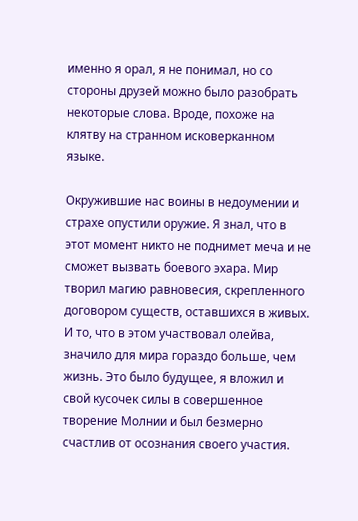именно я орал, я не понимал, но со стороны друзей можно было разобрать некоторые слова. Вроде, похоже на клятву на странном исковерканном языке.

Окружившие нас воины в недоумении и страхе опустили оружие. Я знал, что в этот момент никто не поднимет меча и не сможет вызвать боевого эхара. Мир творил магию равновесия, скрепленного договором существ, оставшихся в живых. И то, что в этом участвовал олейва, значило для мира гораздо больше, чем жизнь. Это было будущее, я вложил и свой кусочек силы в совершенное творение Молнии и был безмерно счастлив от осознания своего участия.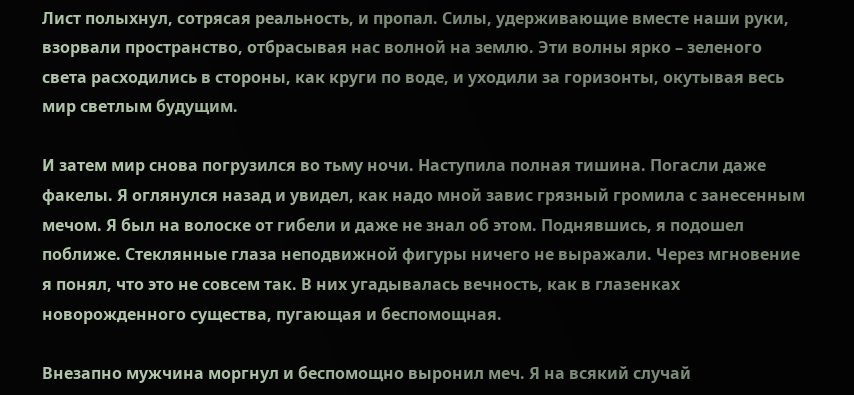Лист полыхнул, сотрясая реальность, и пропал. Силы, удерживающие вместе наши руки, взорвали пространство, отбрасывая нас волной на землю. Эти волны ярко – зеленого света расходились в стороны, как круги по воде, и уходили за горизонты, окутывая весь мир светлым будущим.

И затем мир снова погрузился во тьму ночи. Наступила полная тишина. Погасли даже факелы. Я оглянулся назад и увидел, как надо мной завис грязный громила с занесенным мечом. Я был на волоске от гибели и даже не знал об этом. Поднявшись, я подошел поближе. Стеклянные глаза неподвижной фигуры ничего не выражали. Через мгновение я понял, что это не совсем так. В них угадывалась вечность, как в глазенках новорожденного существа, пугающая и беспомощная.

Внезапно мужчина моргнул и беспомощно выронил меч. Я на всякий случай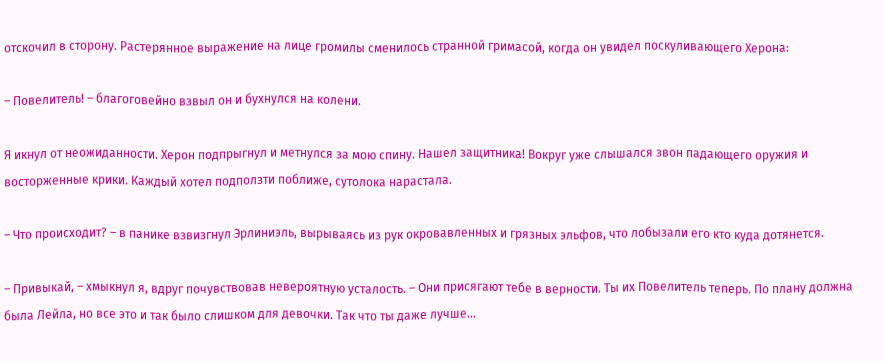отскочил в сторону. Растерянное выражение на лице громилы сменилось странной гримасой, когда он увидел поскуливающего Херона:

– Повелитель! – благоговейно взвыл он и бухнулся на колени.

Я икнул от неожиданности. Херон подпрыгнул и метнулся за мою спину. Нашел защитника! Вокруг уже слышался звон падающего оружия и восторженные крики. Каждый хотел подползти поближе, сутолока нарастала.

– Что происходит? – в панике взвизгнул Эрлиниэль, вырываясь из рук окровавленных и грязных эльфов, что лобызали его кто куда дотянется.

– Привыкай, – хмыкнул я, вдруг почувствовав невероятную усталость. – Они присягают тебе в верности. Ты их Повелитель теперь. По плану должна была Лейла, но все это и так было слишком для девочки. Так что ты даже лучше…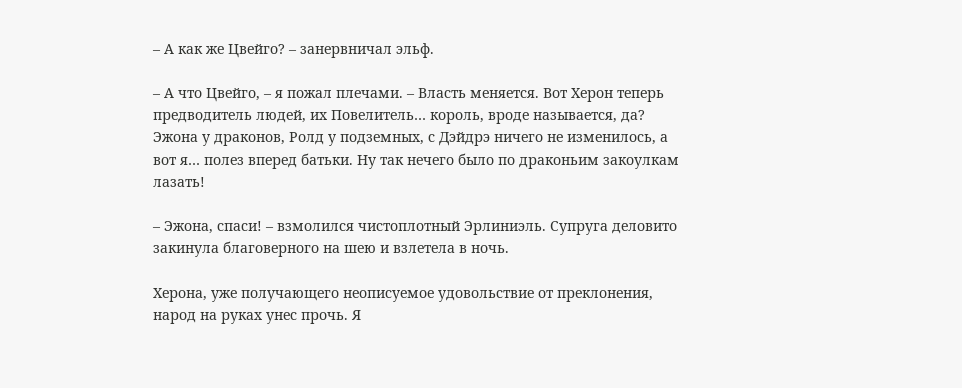– А как же Цвейго? – занервничал эльф.

– А что Цвейго, – я пожал плечами. – Власть меняется. Вот Херон теперь предводитель людей, их Повелитель… король, вроде называется, да? Эжона у драконов, Ролд у подземных, с Дэйдрэ ничего не изменилось, а вот я… полез вперед батьки. Ну так нечего было по драконьим закоулкам лазать!

– Эжона, спаси! – взмолился чистоплотный Эрлиниэль. Супруга деловито закинула благоверного на шею и взлетела в ночь.

Херона, уже получающего неописуемое удовольствие от преклонения, народ на руках унес прочь. Я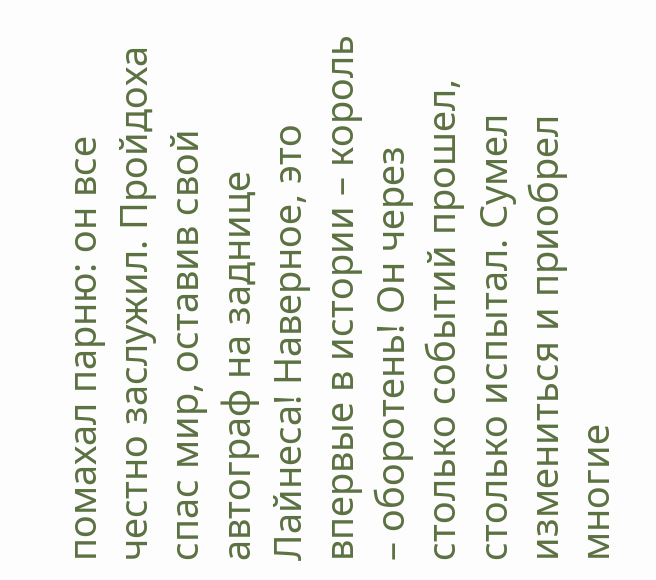помахал парню: он все честно заслужил. Пройдоха спас мир, оставив свой автограф на заднице Лайнеса! Наверное, это впервые в истории – король – оборотень! Он через столько событий прошел, столько испытал. Сумел измениться и приобрел многие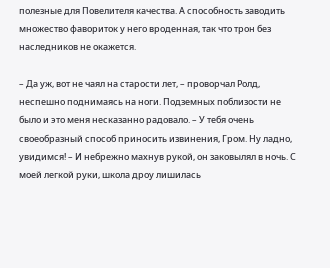полезные для Повелителя качества. А способность заводить множество фавориток у него вроденная, так что трон без наследников не окажется.

– Да уж, вот не чаял на старости лет, – проворчал Ролд, неспешно поднимаясь на ноги. Подземных поблизости не было и это меня несказанно радовало. – У тебя очень своеобразный способ приносить извинения, Гром. Ну ладно, увидимся! – И небрежно махнув рукой, он заковылял в ночь. С моей легкой руки, школа дроу лишилась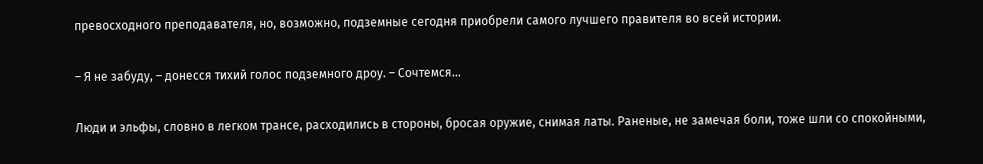превосходного преподавателя, но, возможно, подземные сегодня приобрели самого лучшего правителя во всей истории.

– Я не забуду, – донесся тихий голос подземного дроу. – Сочтемся…

Люди и эльфы, словно в легком трансе, расходились в стороны, бросая оружие, снимая латы. Раненые, не замечая боли, тоже шли со спокойными,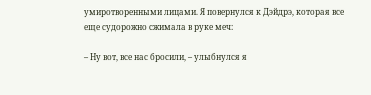умиротворенными лицами. Я повернулся к Дэйдрэ, которая все еще судорожно сжимала в руке меч:

– Ну вот, все нас бросили, – улыбнулся я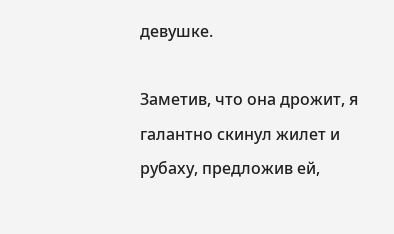девушке.

Заметив, что она дрожит, я галантно скинул жилет и рубаху, предложив ей,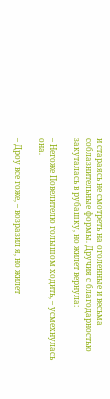и стараясь не смотреть на оголенные и весьма соблазнительные формы. Дручия с благодарностью закуталась в рубашку, но жилет вернула:

– Негоже Повелителю голышом ходить, – усмехнулась она.

– Дроу все гоже, – возразил я, но жилет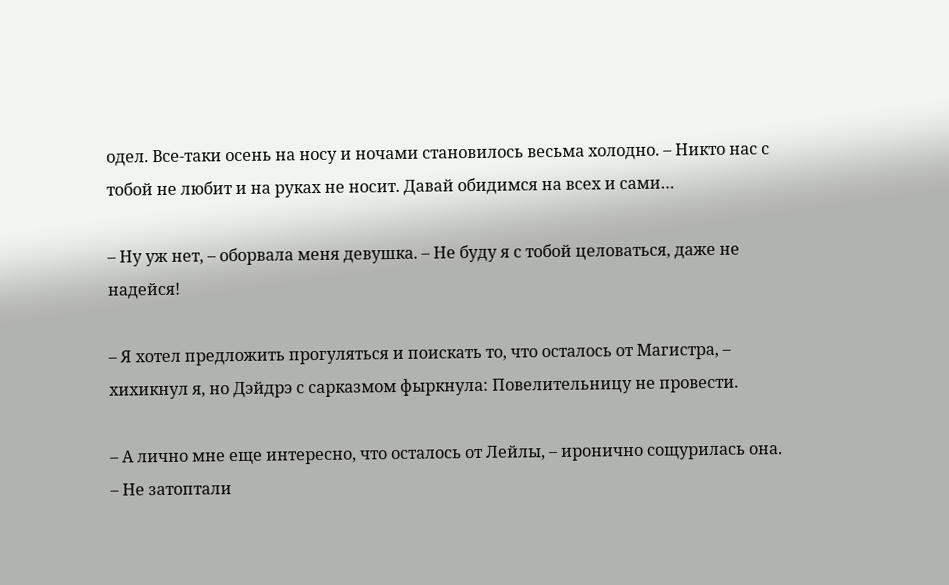одел. Все‑таки осень на носу и ночами становилось весьма холодно. – Никто нас с тобой не любит и на руках не носит. Давай обидимся на всех и сами…

– Ну уж нет, – оборвала меня девушка. – Не буду я с тобой целоваться, даже не надейся!

– Я хотел предложить прогуляться и поискать то, что осталось от Магистра, – хихикнул я, но Дэйдрэ с сарказмом фыркнула: Повелительницу не провести.

– А лично мне еще интересно, что осталось от Лейлы, – иронично сощурилась она. – Не затоптали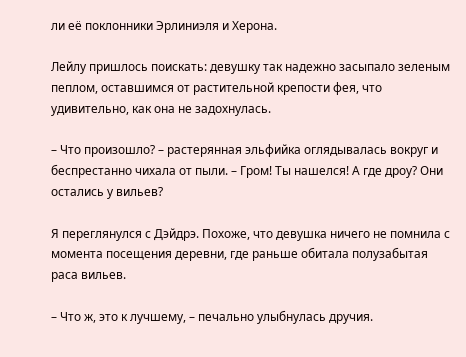ли её поклонники Эрлиниэля и Херона.

Лейлу пришлось поискать: девушку так надежно засыпало зеленым пеплом, оставшимся от растительной крепости фея, что удивительно, как она не задохнулась.

– Что произошло? – растерянная эльфийка оглядывалась вокруг и беспрестанно чихала от пыли. – Гром! Ты нашелся! А где дроу? Они остались у вильев?

Я переглянулся с Дэйдрэ. Похоже, что девушка ничего не помнила с момента посещения деревни, где раньше обитала полузабытая раса вильев.

– Что ж, это к лучшему, – печально улыбнулась дручия.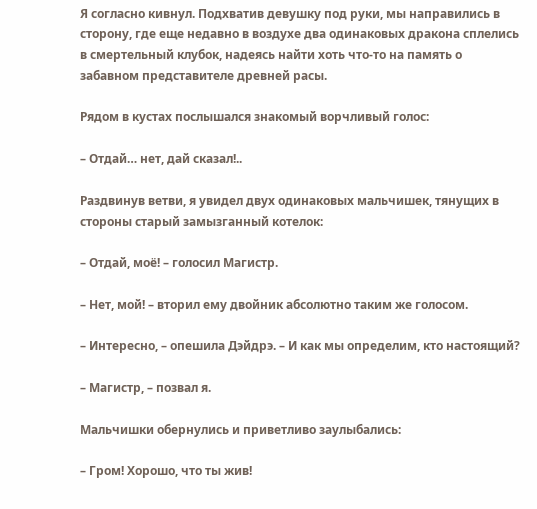Я согласно кивнул. Подхватив девушку под руки, мы направились в сторону, где еще недавно в воздухе два одинаковых дракона сплелись в смертельный клубок, надеясь найти хоть что‑то на память о забавном представителе древней расы.

Рядом в кустах послышался знакомый ворчливый голос:

– Отдай… нет, дай сказал!..

Раздвинув ветви, я увидел двух одинаковых мальчишек, тянущих в стороны старый замызганный котелок:

– Отдай, моё! – голосил Магистр.

– Нет, мой! – вторил ему двойник абсолютно таким же голосом.

– Интересно, – опешила Дэйдрэ. – И как мы определим, кто настоящий?

– Магистр, – позвал я.

Мальчишки обернулись и приветливо заулыбались:

– Гром! Хорошо, что ты жив!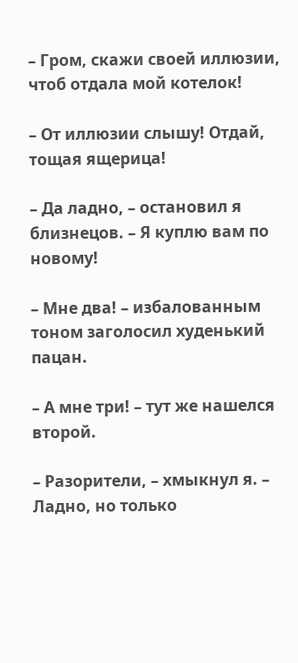– Гром, скажи своей иллюзии, чтоб отдала мой котелок!

– От иллюзии слышу! Отдай, тощая ящерица!

– Да ладно, – остановил я близнецов. – Я куплю вам по новому!

– Мне два! – избалованным тоном заголосил худенький пацан.

– А мне три! – тут же нашелся второй.

– Разорители, – хмыкнул я. – Ладно, но только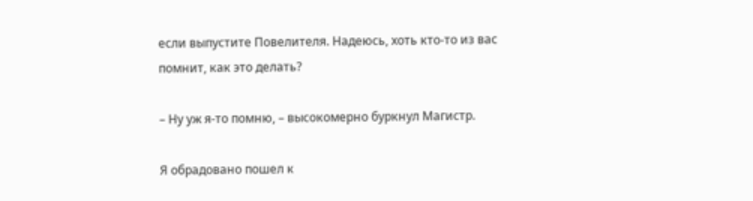если выпустите Повелителя. Надеюсь, хоть кто‑то из вас помнит, как это делать?

– Ну уж я‑то помню, – высокомерно буркнул Магистр.

Я обрадовано пошел к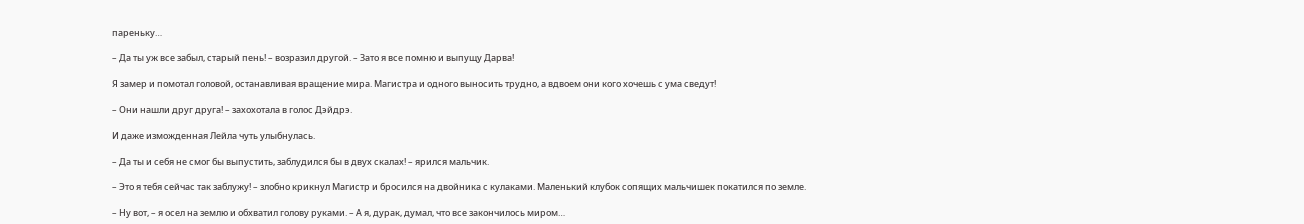пареньку…

– Да ты уж все забыл, старый пень! – возразил другой. – Зато я все помню и выпущу Дарва!

Я замер и помотал головой, останавливая вращение мира. Магистра и одного выносить трудно, а вдвоем они кого хочешь с ума сведут!

– Они нашли друг друга! – захохотала в голос Дэйдрэ.

И даже изможденная Лейла чуть улыбнулась.

– Да ты и себя не смог бы выпустить, заблудился бы в двух скалах! – ярился мальчик.

– Это я тебя сейчас так заблужу! – злобно крикнул Магистр и бросился на двойника с кулаками. Маленький клубок сопящих мальчишек покатился по земле.

– Ну вот, – я осел на землю и обхватил голову руками. – А я, дурак, думал, что все закончилось миром…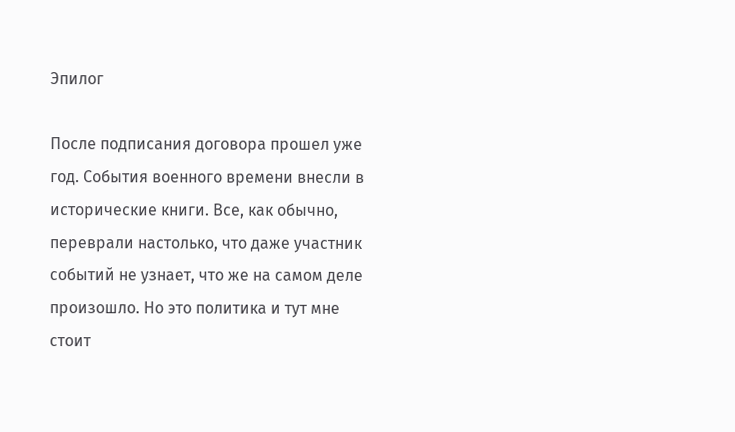Эпилог

После подписания договора прошел уже год. События военного времени внесли в исторические книги. Все, как обычно, переврали настолько, что даже участник событий не узнает, что же на самом деле произошло. Но это политика и тут мне стоит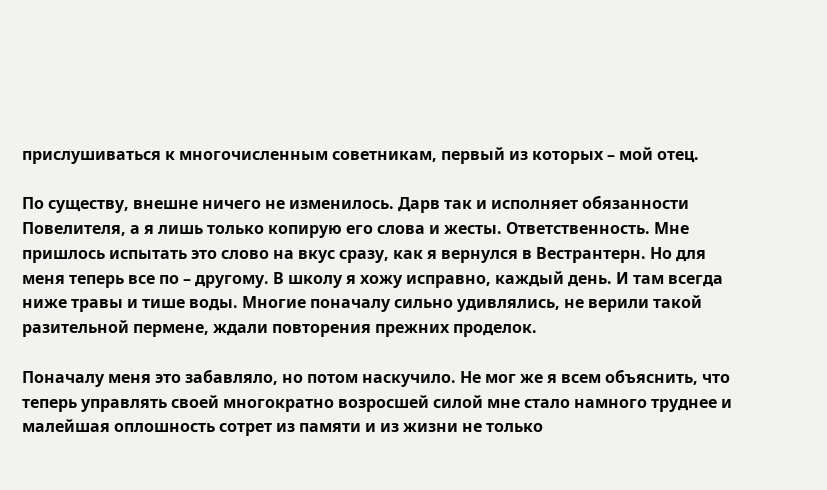прислушиваться к многочисленным советникам, первый из которых – мой отец.

По существу, внешне ничего не изменилось. Дарв так и исполняет обязанности Повелителя, а я лишь только копирую его слова и жесты. Ответственность. Мне пришлось испытать это слово на вкус сразу, как я вернулся в Вестрантерн. Но для меня теперь все по – другому. В школу я хожу исправно, каждый день. И там всегда ниже травы и тише воды. Многие поначалу сильно удивлялись, не верили такой разительной пермене, ждали повторения прежних проделок.

Поначалу меня это забавляло, но потом наскучило. Не мог же я всем объяснить, что теперь управлять своей многократно возросшей силой мне стало намного труднее и малейшая оплошность сотрет из памяти и из жизни не только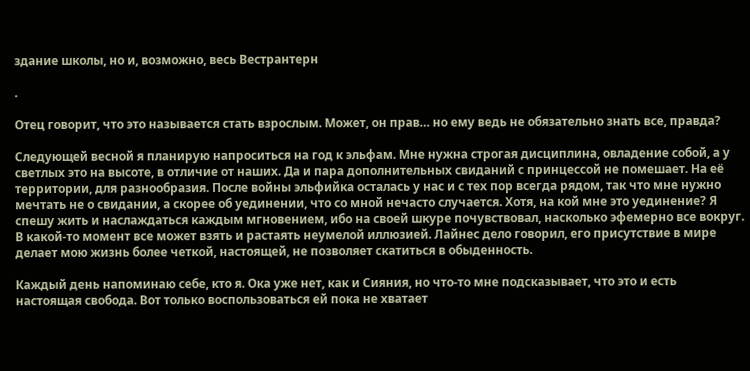здание школы, но и, возможно, весь Вестрантерн

.

Отец говорит, что это называется стать взрослым. Может, он прав… но ему ведь не обязательно знать все, правда?

Следующей весной я планирую напроситься на год к эльфам. Мне нужна строгая дисциплина, овладение собой, а у светлых это на высоте, в отличие от наших. Да и пара дополнительных свиданий с принцессой не помешает. На её территории, для разнообразия. После войны эльфийка осталась у нас и с тех пор всегда рядом, так что мне нужно мечтать не о свидании, а скорее об уединении, что со мной нечасто случается. Хотя, на кой мне это уединение? Я спешу жить и наслаждаться каждым мгновением, ибо на своей шкуре почувствовал, насколько эфемерно все вокруг. В какой‑то момент все может взять и растаять неумелой иллюзией. Лайнес дело говорил, его присутствие в мире делает мою жизнь более четкой, настоящей, не позволяет скатиться в обыденность.

Каждый день напоминаю себе, кто я. Ока уже нет, как и Сияния, но что‑то мне подсказывает, что это и есть настоящая свобода. Вот только воспользоваться ей пока не хватает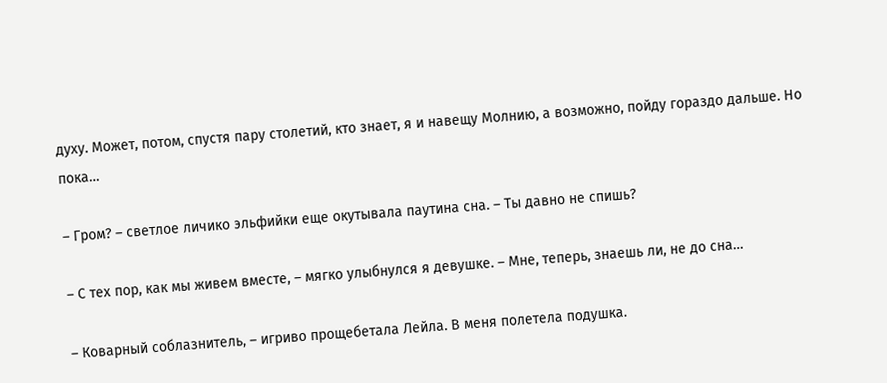духу. Может, потом, спустя пару столетий, кто знает, я и навещу Молнию, а возможно, пойду гораздо дальше. Но пока…

– Гром? – светлое личико эльфийки еще окутывала паутина сна. – Ты давно не спишь?

– С тех пор, как мы живем вместе, – мягко улыбнулся я девушке. – Мне, теперь, знаешь ли, не до сна…

– Коварный соблазнитель, – игриво прощебетала Лейла. В меня полетела подушка.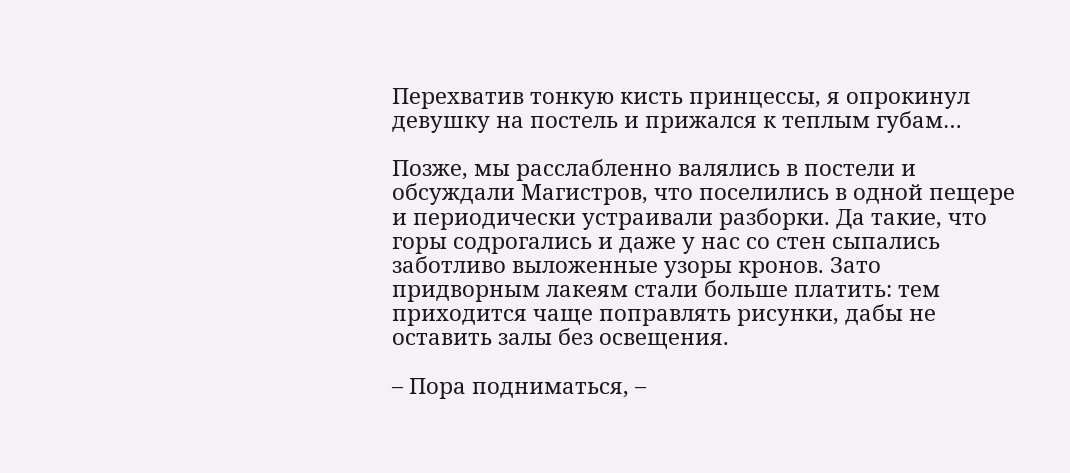Перехватив тонкую кисть принцессы, я опрокинул девушку на постель и прижался к теплым губам…

Позже, мы расслабленно валялись в постели и обсуждали Магистров, что поселились в одной пещере и периодически устраивали разборки. Да такие, что горы содрогались и даже у нас со стен сыпались заботливо выложенные узоры кронов. Зато придворным лакеям стали больше платить: тем приходится чаще поправлять рисунки, дабы не оставить залы без освещения.

– Пора подниматься, –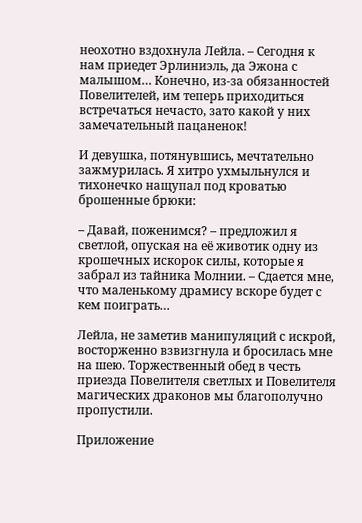неохотно вздохнула Лейла. – Сегодня к нам приедет Эрлиниэль, да Эжона с малышом… Конечно, из‑за обязанностей Повелителей, им теперь приходиться встречаться нечасто, зато какой у них замечательный пацаненок!

И девушка, потянувшись, мечтательно зажмурилась. Я хитро ухмыльнулся и тихонечко нащупал под кроватью брошенные брюки:

– Давай, поженимся? – предложил я светлой, опуская на её животик одну из крошечных искорок силы, которые я забрал из тайника Молнии. – Сдается мне, что маленькому драмису вскоре будет с кем поиграть…

Лейла, не заметив манипуляций с искрой, восторженно взвизгнула и бросилась мне на шею. Торжественный обед в честь приезда Повелителя светлых и Повелителя магических драконов мы благополучно пропустили.

Приложение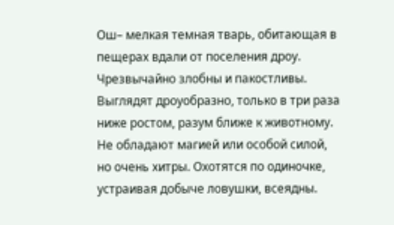Ош– мелкая темная тварь, обитающая в пещерах вдали от поселения дроу. Чрезвычайно злобны и пакостливы. Выглядят дроуобразно, только в три раза ниже ростом, разум ближе к животному. Не обладают магией или особой силой, но очень хитры. Охотятся по одиночке, устраивая добыче ловушки, всеядны.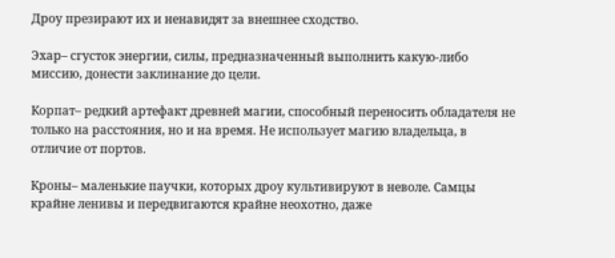Дроу презирают их и ненавидят за внешнее сходство.

Эхар– сгусток энергии, силы, предназначенный выполнить какую‑либо миссию, донести заклинание до цели.

Корпат– редкий артефакт древней магии, способный переносить обладателя не только на расстояния, но и на время. Не использует магию владельца, в отличие от портов.

Кроны– маленькие паучки, которых дроу культивируют в неволе. Самцы крайне ленивы и передвигаются крайне неохотно, даже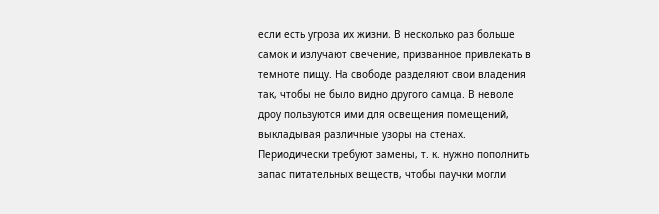если есть угроза их жизни. В несколько раз больше самок и излучают свечение, призванное привлекать в темноте пищу. На свободе разделяют свои владения так, чтобы не было видно другого самца. В неволе дроу пользуются ими для освещения помещений, выкладывая различные узоры на стенах. Периодически требуют замены, т. к. нужно пополнить запас питательных веществ, чтобы паучки могли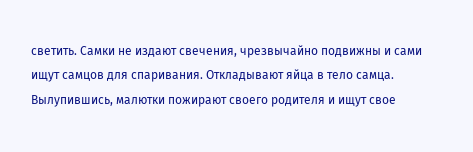светить. Самки не издают свечения, чрезвычайно подвижны и сами ищут самцов для спаривания. Откладывают яйца в тело самца. Вылупившись, малютки пожирают своего родителя и ищут свое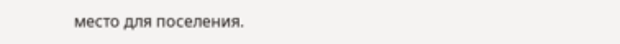место для поселения.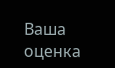Ваша оценка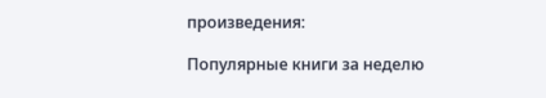произведения:

Популярные книги за неделю